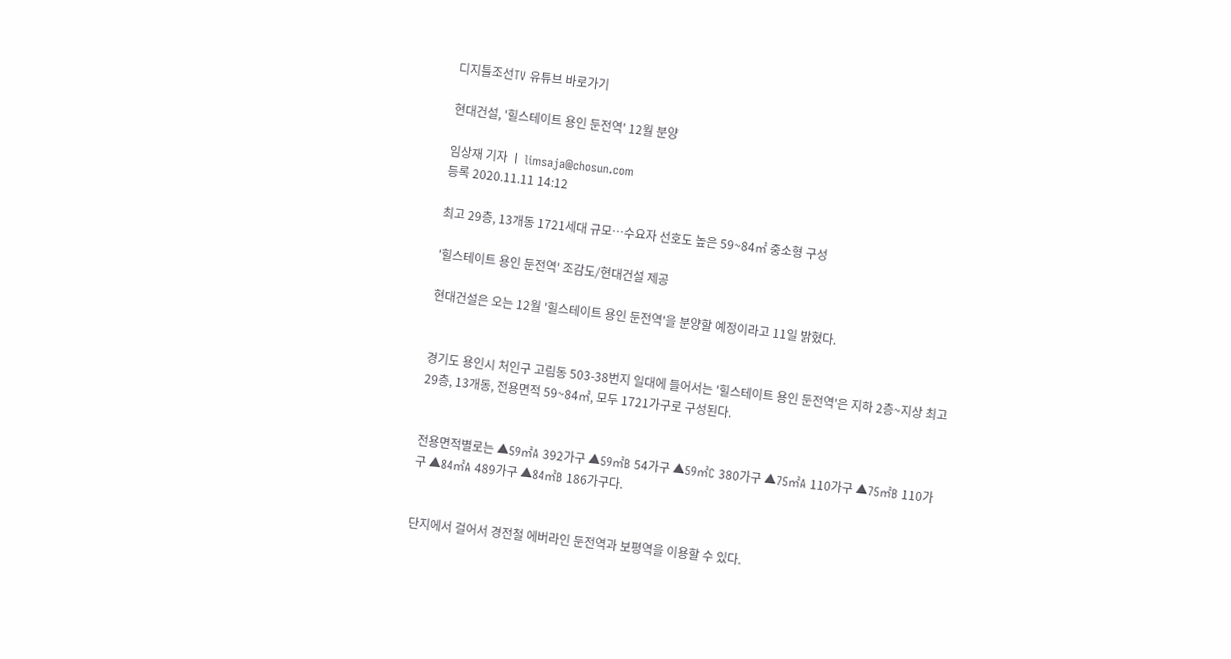디지틀조선TV 유튜브 바로가기

현대건설, '힐스테이트 용인 둔전역' 12월 분양

임상재 기자 ㅣ limsaja@chosun.com
등록 2020.11.11 14:12

최고 29층, 13개동 1721세대 규모…수요자 선호도 높은 59~84㎡ 중소형 구성

'힐스테이트 용인 둔전역' 조감도/현대건설 제공

현대건설은 오는 12월 '힐스테이트 용인 둔전역'을 분양할 예정이라고 11일 밝혔다.


경기도 용인시 처인구 고림동 503-38번지 일대에 들어서는 '힐스테이트 용인 둔전역'은 지하 2층~지상 최고 29층, 13개동, 전용면적 59~84㎡, 모두 1721가구로 구성된다.


전용면적별로는 ▲59㎡A 392가구 ▲59㎡B 54가구 ▲59㎡C 380가구 ▲75㎡A 110가구 ▲75㎡B 110가구 ▲84㎡A 489가구 ▲84㎡B 186가구다.


단지에서 걸어서 경전철 에버라인 둔전역과 보평역을 이용할 수 있다.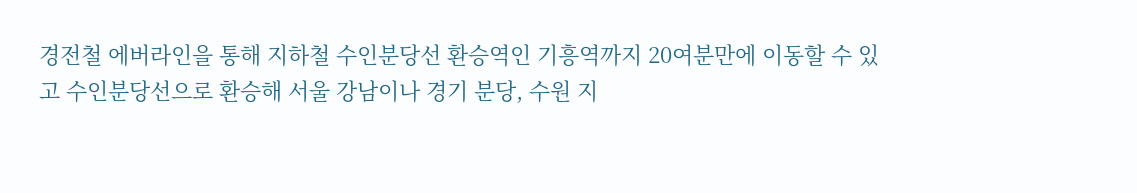경전철 에버라인을 통해 지하철 수인분당선 환승역인 기흥역까지 20여분만에 이동할 수 있고 수인분당선으로 환승해 서울 강남이나 경기 분당, 수원 지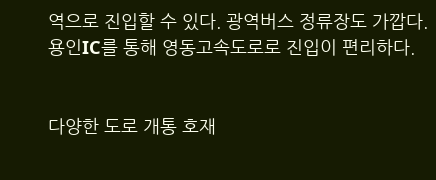역으로 진입할 수 있다. 광역버스 정류장도 가깝다. 용인IC를 통해 영동고속도로로 진입이 편리하다.


다양한 도로 개통 호재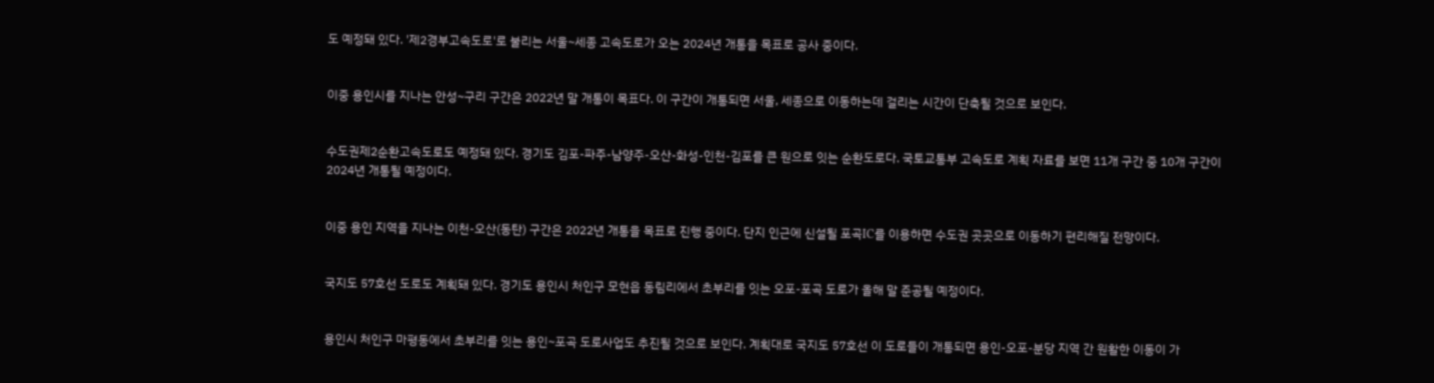도 예정돼 있다. '제2경부고속도로'로 불리는 서울~세종 고속도로가 오는 2024년 개통을 목표로 공사 중이다.


이중 용인시를 지나는 안성~구리 구간은 2022년 말 개통이 목표다. 이 구간이 개통되면 서울, 세종으로 이동하는데 걸리는 시간이 단축될 것으로 보인다.


수도권제2순환고속도로도 예정돼 있다. 경기도 김포-파주-남양주-오산-화성-인천-김포를 큰 원으로 잇는 순환도로다. 국토교통부 고속도로 계획 자료를 보면 11개 구간 중 10개 구간이 2024년 개통될 예정이다.


이중 용인 지역을 지나는 이천-오산(동탄) 구간은 2022년 개통을 목표로 진행 중이다. 단지 인근에 신설될 포곡IC를 이용하면 수도권 곳곳으로 이동하기 편리해질 전망이다.


국지도 57호선 도로도 계획돼 있다. 경기도 용인시 처인구 모현읍 동림리에서 초부리를 잇는 오포-포곡 도로가 올해 말 준공될 예정이다.


용인시 처인구 마평동에서 초부리를 잇는 용인~포곡 도로사업도 추진될 것으로 보인다. 계획대로 국지도 57호선 이 도로들이 개통되면 용인-오포-분당 지역 간 원활한 이동이 가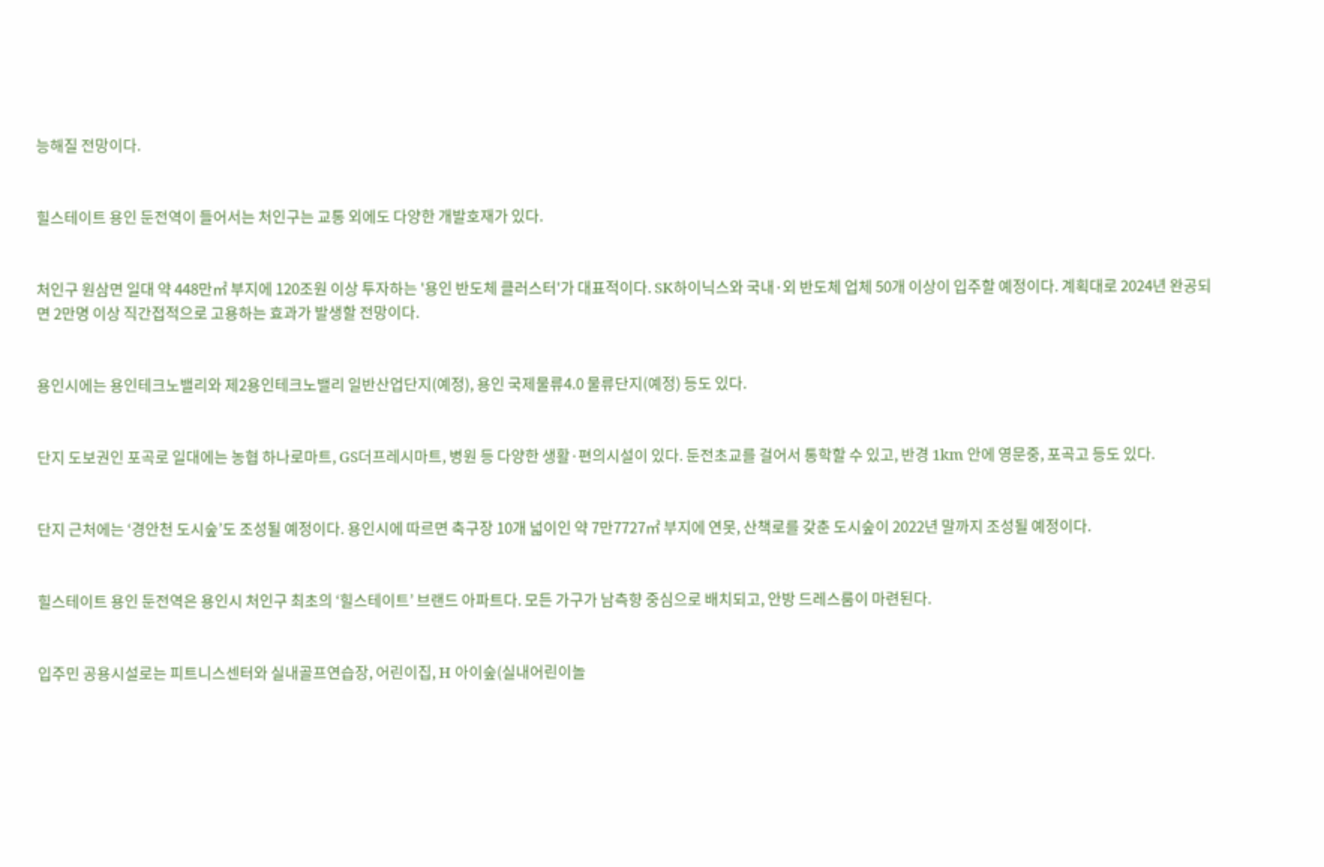능해질 전망이다.


힐스테이트 용인 둔전역이 들어서는 처인구는 교통 외에도 다양한 개발호재가 있다.


처인구 원삼면 일대 약 448만㎡ 부지에 120조원 이상 투자하는 '용인 반도체 클러스터'가 대표적이다. SK하이닉스와 국내·외 반도체 업체 50개 이상이 입주할 예정이다. 계획대로 2024년 완공되면 2만명 이상 직간접적으로 고용하는 효과가 발생할 전망이다.


용인시에는 용인테크노밸리와 제2용인테크노밸리 일반산업단지(예정), 용인 국제물류4.0 물류단지(예정) 등도 있다.


단지 도보권인 포곡로 일대에는 농협 하나로마트, GS더프레시마트, 병원 등 다양한 생활·편의시설이 있다. 둔전초교를 걸어서 통학할 수 있고, 반경 1km 안에 영문중, 포곡고 등도 있다.


단지 근처에는 ‘경안천 도시숲’도 조성될 예정이다. 용인시에 따르면 축구장 10개 넓이인 약 7만7727㎡ 부지에 연못, 산책로를 갖춘 도시숲이 2022년 말까지 조성될 예정이다.


힐스테이트 용인 둔전역은 용인시 처인구 최초의 ‘힐스테이트’ 브랜드 아파트다. 모든 가구가 남측향 중심으로 배치되고, 안방 드레스룸이 마련된다.


입주민 공용시설로는 피트니스센터와 실내골프연습장, 어린이집, H 아이숲(실내어린이놀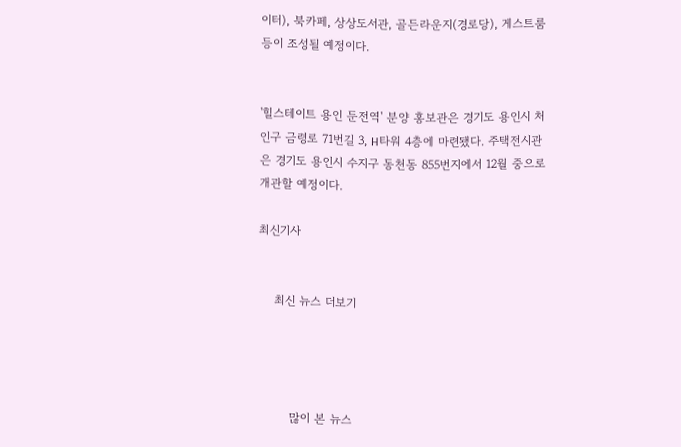이터), 북카페, 상상도서관, 골든라운지(경로당), 게스트룸 등이 조성될 예정이다.


'힐스테이트 용인 둔전역' 분양 홍보관은 경기도 용인시 처인구 금령로 71번길 3, H타워 4층에 마련됐다. 주택전시관은 경기도 용인시 수지구 동천동 855번지에서 12월 중으로 개관할 예정이다.

최신기사


    최신 뉴스 더보기




        많이 본 뉴스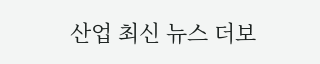산업 최신 뉴스 더보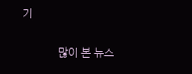기

            많이 본 뉴스